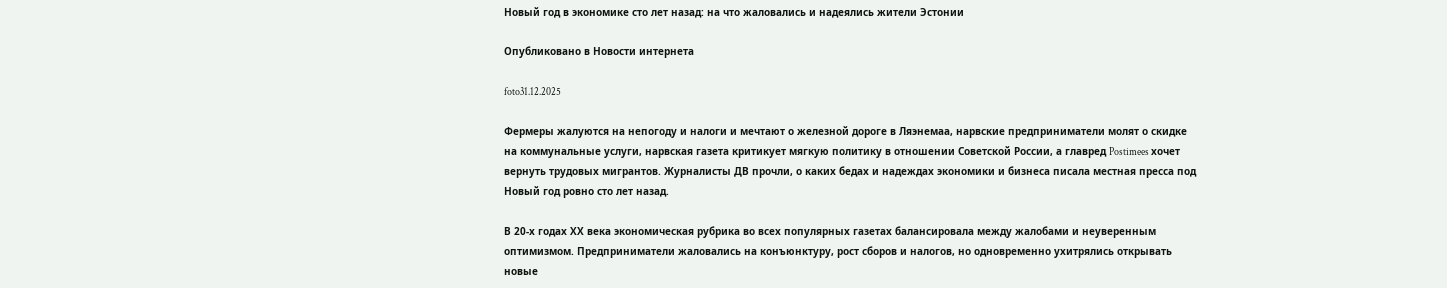Новый год в экономике сто лет назад: на что жаловались и надеялись жители Эстонии

Опубликовано в Новости интернета

foto31.12.2025

Фермеры жалуются на непогоду и налоги и мечтают о железной дороге в Ляэнемаа, нарвские предприниматели молят о скидке на коммунальные услуги, нарвская газета критикует мягкую политику в отношении Советской России, а главред Postimees хочет вернуть трудовых мигрантов. Журналисты ДВ прочли, о каких бедах и надеждах экономики и бизнеса писала местная пресса под Новый год ровно сто лет назад.

В 20-х годах ХХ века экономическая рубрика во всех популярных газетах балансировала между жалобами и неуверенным оптимизмом. Предприниматели жаловались на конъюнктуру, рост сборов и налогов, но одновременно ухитрялись открывать новые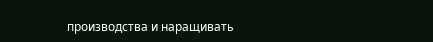производства и наращивать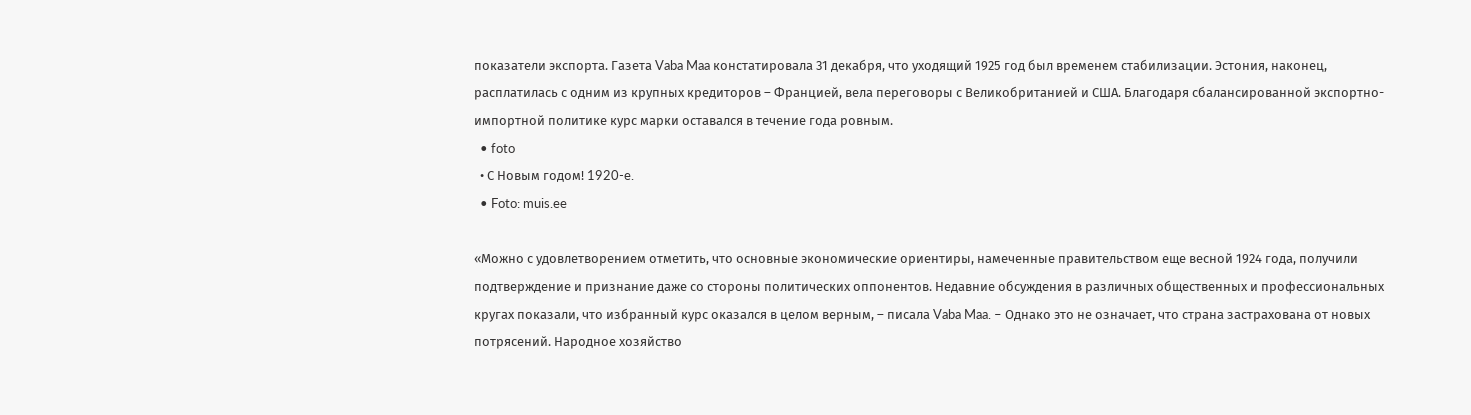показатели экспорта. Газета Vaba Maa констатировала 31 декабря, что уходящий 1925 год был временем стабилизации. Эстония, наконец, расплатилась с одним из крупных кредиторов – Францией, вела переговоры с Великобританией и США. Благодаря сбалансированной экспортно-импортной политике курс марки оставался в течение года ровным.
  • foto
  • С Новым годом! 1920-e.
  • Foto: muis.ee

«Можно с удовлетворением отметить, что основные экономические ориентиры, намеченные правительством еще весной 1924 года, получили подтверждение и признание даже со стороны политических оппонентов. Недавние обсуждения в различных общественных и профессиональных кругах показали, что избранный курс оказался в целом верным, – писала Vaba Maa. – Однако это не означает, что страна застрахована от новых потрясений. Народное хозяйство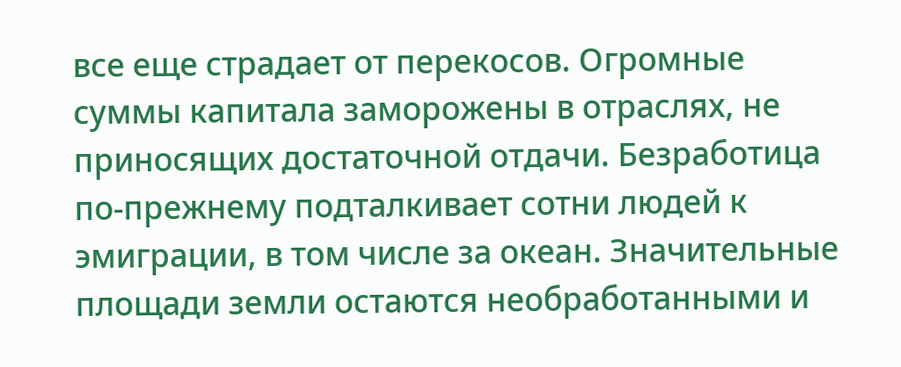все еще страдает от перекосов. Огромные суммы капитала заморожены в отраслях, не приносящих достаточной отдачи. Безработица по-прежнему подталкивает сотни людей к эмиграции, в том числе за океан. Значительные площади земли остаются необработанными и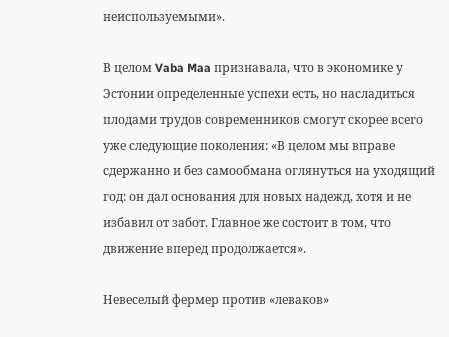неиспользуемыми».

В целом Vaba Maa признавала, что в экономике у Эстонии определенные успехи есть, но насладиться плодами трудов современников смогут скорее всего уже следующие поколения: «В целом мы вправе сдержанно и без самообмана оглянуться на уходящий год: он дал основания для новых надежд, хотя и не избавил от забот. Главное же состоит в том, что движение вперед продолжается».

Невеселый фермер против «леваков»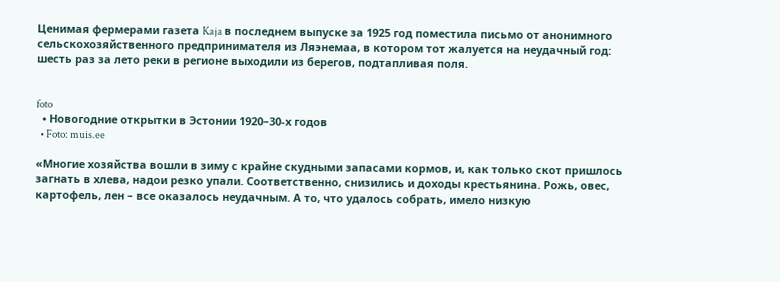Ценимая фермерами газета Kaja в последнем выпуске за 1925 год поместила письмо от анонимного сельскохозяйственного предпринимателя из Ляэнемаа, в котором тот жалуется на неудачный год: шесть раз за лето реки в регионе выходили из берегов, подтапливая поля.


foto
  • Новогодние открытки в Эстонии 1920–30-х годов
  • Foto: muis.ee

«Многие хозяйства вошли в зиму с крайне скудными запасами кормов, и, как только скот пришлось загнать в хлева, надои резко упали. Соответственно, снизились и доходы крестьянина. Рожь, овес, картофель, лен – все оказалось неудачным. А то, что удалось собрать, имело низкую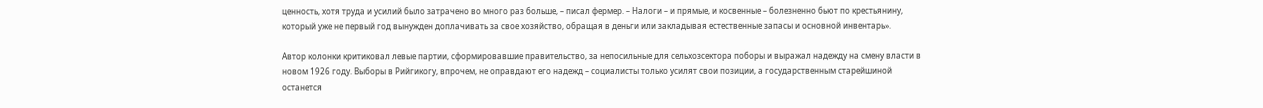ценность, хотя труда и усилий было затрачено во много раз больше, – писал фермер. – Налоги – и прямые, и косвенные – болезненно бьют по крестьянину, который уже не первый год вынужден доплачивать за свое хозяйство, обращая в деньги или закладывая естественные запасы и основной инвентарь».

Автор колонки критиковал левые партии, сформировавшие правительство, за непосильные для сельхозсектора поборы и выражал надежду на смену власти в новом 1926 году. Выборы в Рийгикогу, впрочем, не оправдают его надежд – социалисты только усилят свои позиции, а государственным старейшиной останется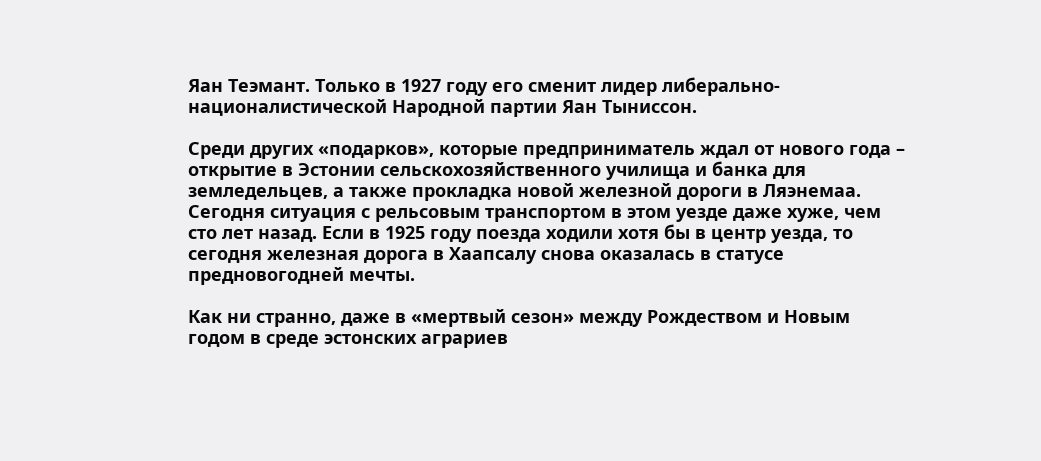Яан Теэмант. Только в 1927 году его сменит лидер либерально-националистической Народной партии Яан Тыниссон.

Среди других «подарков», которые предприниматель ждал от нового года – открытие в Эстонии сельскохозяйственного училища и банка для земледельцев, а также прокладка новой железной дороги в Ляэнемаа. Сегодня ситуация с рельсовым транспортом в этом уезде даже хуже, чем сто лет назад. Если в 1925 году поезда ходили хотя бы в центр уезда, то сегодня железная дорога в Хаапсалу снова оказалась в статусе предновогодней мечты.

Как ни странно, даже в «мертвый сезон» между Рождеством и Новым годом в среде эстонских аграриев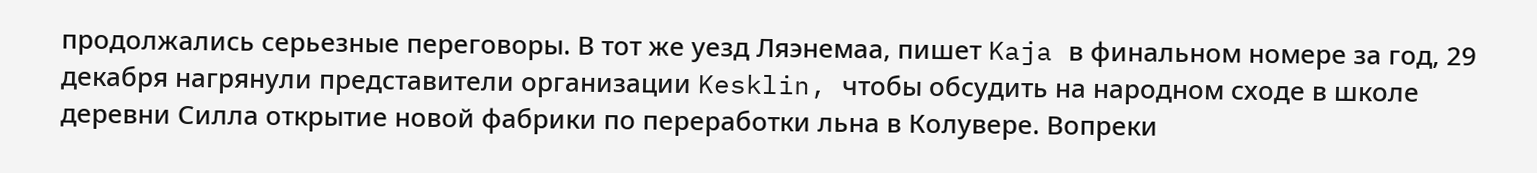продолжались серьезные переговоры. В тот же уезд Ляэнемаа, пишет Kaja в финальном номере за год, 29 декабря нагрянули представители организации Kesklin, чтобы обсудить на народном сходе в школе деревни Силла открытие новой фабрики по переработки льна в Колувере. Вопреки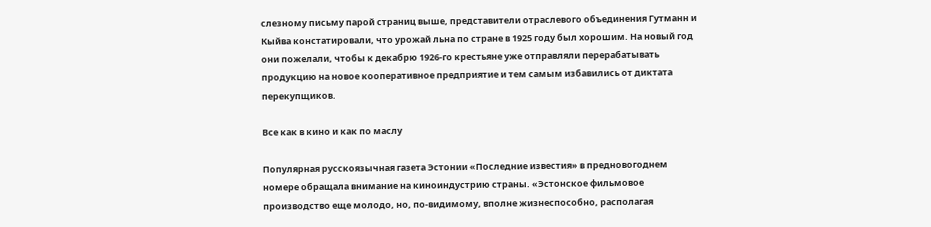слезному письму парой страниц выше, представители отраслевого объединения Гутманн и Кыйва констатировали, что урожай льна по стране в 1925 году был хорошим. На новый год они пожелали, чтобы к декабрю 1926-го крестьяне уже отправляли перерабатывать продукцию на новое кооперативное предприятие и тем самым избавились от диктата перекупщиков.

Все как в кино и как по маслу

Популярная русскоязычная газета Эстонии «Последние известия» в предновогоднем номере обращала внимание на киноиндустрию страны. «Эстонское фильмовое производство еще молодо, но, по-видимому, вполне жизнеспособно, располагая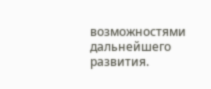возможностями дальнейшего развития.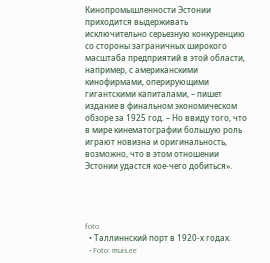Кинопромышленности Эстонии приходится выдерживать исключительно серьезную конкуренцию со стороны заграничных широкого масштаба предприятий в этой области, например, с американскими кинофирмами, оперирующими гигантскими капиталами, – пишет издание в финальном экономическом обзоре за 1925 год. – Но ввиду того, что в мире кинематографии большую роль играют новизна и оригинальность, возможно, что в этом отношении Эстонии удастся кое-чего добиться».




foto
  • Таллиннский порт в 1920-х годах.
  • Foto: muis.ee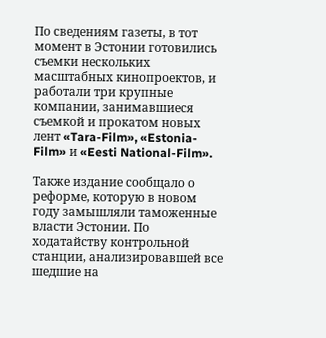По сведениям газеты, в тот момент в Эстонии готовились съемки нескольких масштабных кинопроектов, и работали три крупные компании, занимавшиеся съемкой и прокатом новых лент «Tara-Film», «Estonia-Film» и «Eesti National-Film».

Также издание сообщало о реформе, которую в новом году замышляли таможенные власти Эстонии. По ходатайству контрольной станции, анализировавшей все шедшие на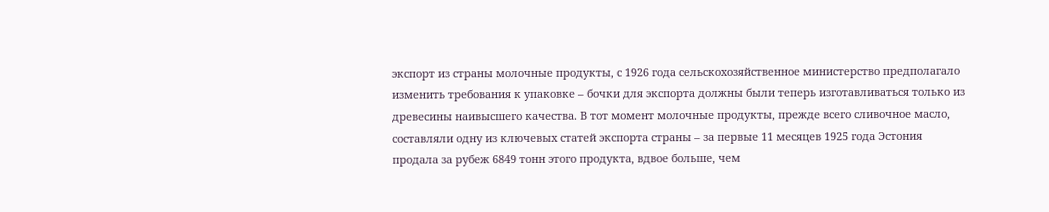экспорт из страны молочные продукты, с 1926 года сельскохозяйственное министерство предполагало изменить требования к упаковке – бочки для экспорта должны были теперь изготавливаться только из древесины наивысшего качества. В тот момент молочные продукты, прежде всего сливочное масло, составляли одну из ключевых статей экспорта страны – за первые 11 месяцев 1925 года Эстония продала за рубеж 6849 тонн этого продукта, вдвое больше, чем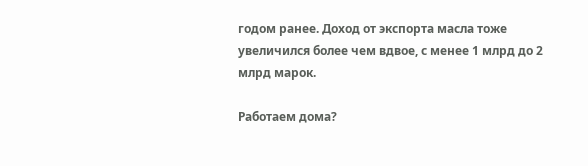годом ранее. Доход от экспорта масла тоже увеличился более чем вдвое, с менее 1 млрд до 2 млрд марок.

Работаем дома?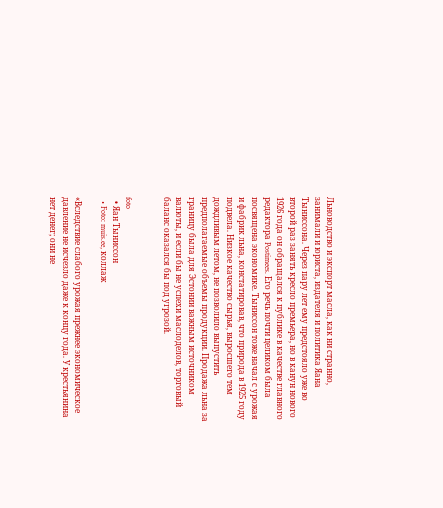Льноводство и экспорт масла, как ни странно, занимали и юриста, издателя и политика Яана Тыниссона. Через пару лет ему предстояло уже во второй раз занять кресло премьера, но в канун нового 1926 года он обращался к публике в качестве главного редактора Postimees. Его речь почти целиком была посвящена экономике. Тыниссон тоже начал с урожая и фабрик льна, констатировав, что природа в 1925 году подвела. Низкое качество сырья, выросшего тем дождливым летом, не позволило выпустить предполагаемые объемы продукции. Продажа льна за границу была для Эстонии важным источником валюты, и если бы не успехи маслоделов, торговый баланс оказался бы под угрозой.


foto
  • Яан Тыниссон
  • Foto: muis.ee, коллаж

«Вследствие слабого урожая прежнее экономическое давление не исчезло даже к концу года. У крестьянина нет денег; они не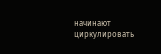начинают циркулировать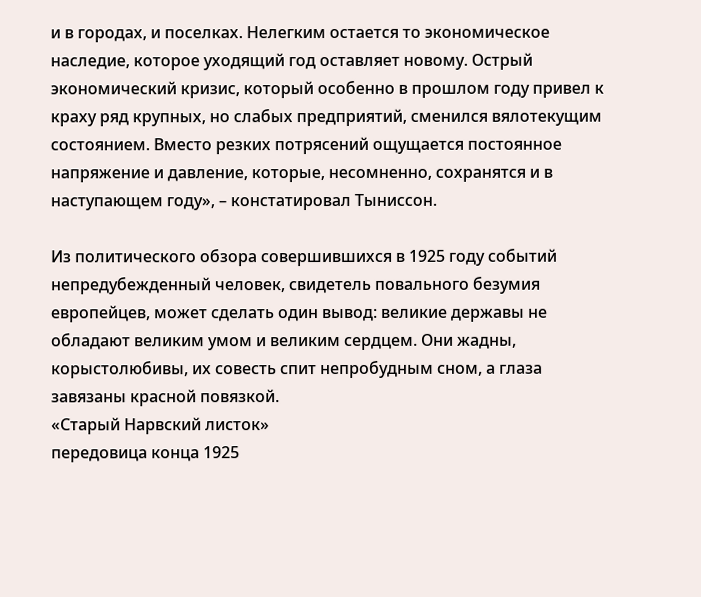и в городах, и поселках. Нелегким остается то экономическое наследие, которое уходящий год оставляет новому. Острый экономический кризис, который особенно в прошлом году привел к краху ряд крупных, но слабых предприятий, сменился вялотекущим состоянием. Вместо резких потрясений ощущается постоянное напряжение и давление, которые, несомненно, сохранятся и в наступающем году», – констатировал Тыниссон.

Из политического обзора совершившихся в 1925 году событий непредубежденный человек, свидетель повального безумия европейцев, может сделать один вывод: великие державы не обладают великим умом и великим сердцем. Они жадны, корыстолюбивы, их совесть спит непробудным сном, а глаза завязаны красной повязкой.
«Старый Нарвский листок»
передовица конца 1925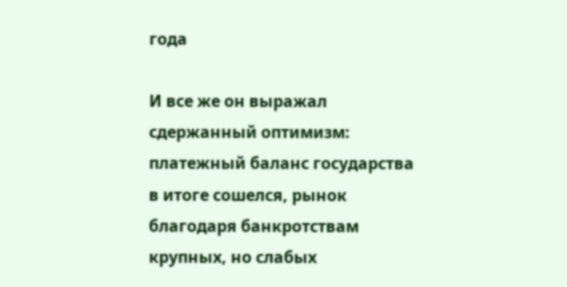года

И все же он выражал сдержанный оптимизм: платежный баланс государства в итоге сошелся, рынок благодаря банкротствам крупных, но слабых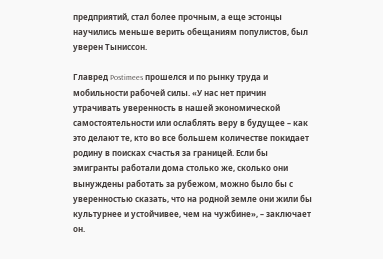предприятий, стал более прочным, а еще эстонцы научились меньше верить обещаниям популистов, был уверен Тыниссон.

Главред Postimees прошелся и по рынку труда и мобильности рабочей силы. «У нас нет причин утрачивать уверенность в нашей экономической самостоятельности или ослаблять веру в будущее – как это делают те, кто во все большем количестве покидает родину в поисках счастья за границей. Если бы эмигранты работали дома столько же, сколько они вынуждены работать за рубежом, можно было бы с уверенностью сказать, что на родной земле они жили бы культурнее и устойчивее, чем на чужбине», – заключает он.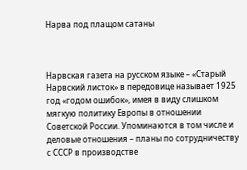Нарва под плащом сатаны



Нарвская газета на русском языке – «Старый Нарвский листок» в передовице называет 1925 год «годом ошибок», имея в виду слишком мягкую политику Европы в отношении Советской России. Упоминаются в том числе и деловые отношения – планы по сотрудничеству с СССР в производстве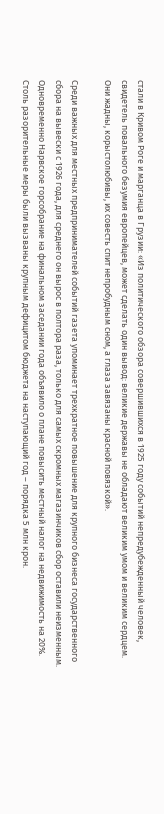стали в Кривом Роге и марганца в Грузии: «Из политического обзора совершившихся в 1925 году событий непредубежденный человек, свидетель повального безумия европейцев, может сделать один вывод: великие державы не обладают великим умом и великим сердцем. Они жадны, корыстолюбивы, их совесть спит непробудным сном, а глаза завязаны красной повязкой».

Среди важных для местных предпринимателей событий газета упоминает трехкратное повышение для крупного бизнеса государственного сбора на вывески с 1926 года, для среднего он вырос в полтора раза, только для самых скромных магазинчиков сбор оставили неизменным. Одновременно Нарвское горсобрание на финальном заседании года объявило о плане повысить местный налог на недвижимость на 20%. Столь разорительные меры были вызваны крупным дефицитом бюджета на наступающий год – порядка 5 млн крон.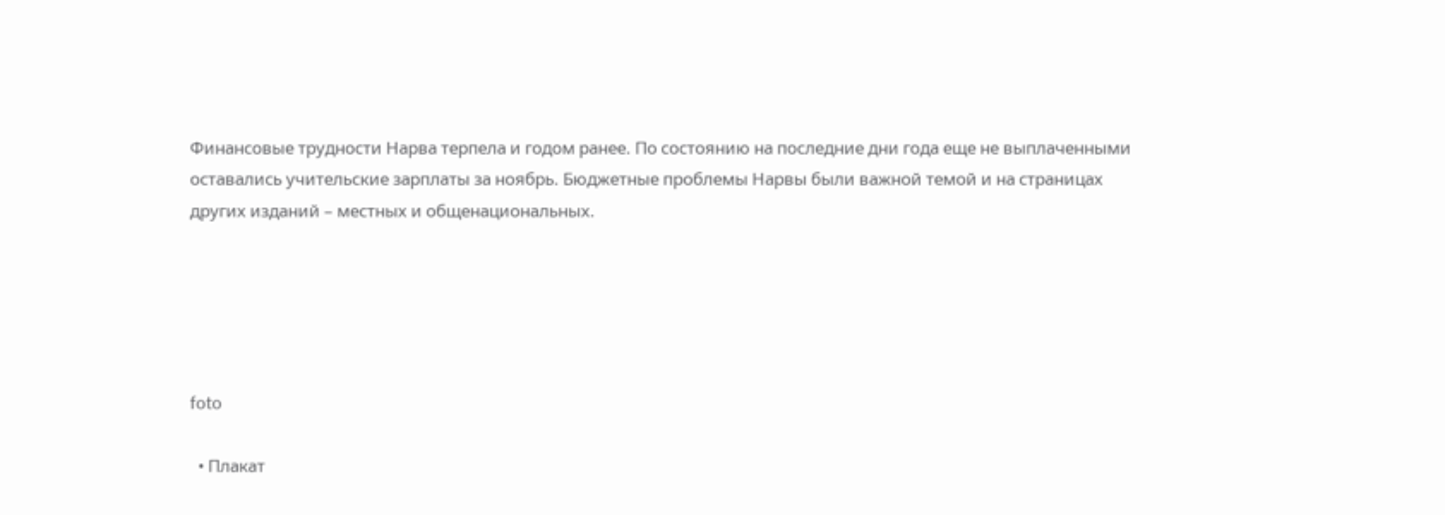Финансовые трудности Нарва терпела и годом ранее. По состоянию на последние дни года еще не выплаченными оставались учительские зарплаты за ноябрь. Бюджетные проблемы Нарвы были важной темой и на страницах других изданий – местных и общенациональных.





foto

  • Плакат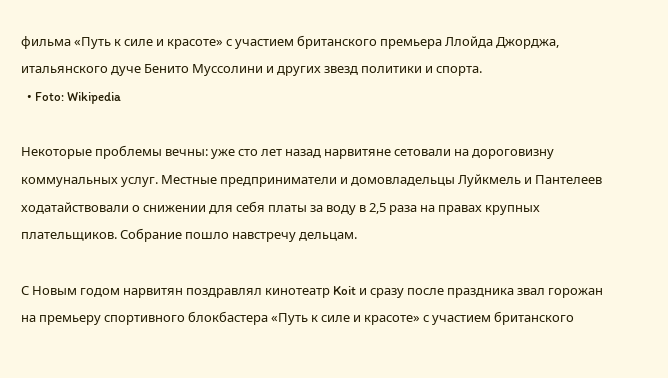фильма «Путь к силе и красоте» с участием британского премьера Ллойда Джорджа, итальянского дуче Бенито Муссолини и других звезд политики и спорта.
  • Foto: Wikipedia

Некоторые проблемы вечны: уже сто лет назад нарвитяне сетовали на дороговизну коммунальных услуг. Местные предприниматели и домовладельцы Луйкмель и Пантелеев ходатайствовали о снижении для себя платы за воду в 2,5 раза на правах крупных плательщиков. Собрание пошло навстречу дельцам.

С Новым годом нарвитян поздравлял кинотеатр Koit и сразу после праздника звал горожан на премьеру спортивного блокбастера «Путь к силе и красоте» с участием британского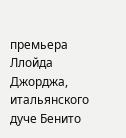премьера Ллойда Джорджа, итальянского дуче Бенито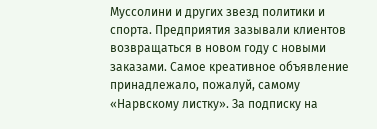Муссолини и других звезд политики и спорта. Предприятия зазывали клиентов возвращаться в новом году с новыми заказами. Самое креативное объявление принадлежало, пожалуй, самому «Нарвскому листку». За подписку на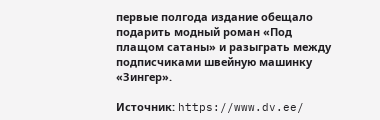первые полгода издание обещало подарить модный роман «Под плащом сатаны» и разыграть между подписчиками швейную машинку «Зингер».

Источник: https://www.dv.ee/